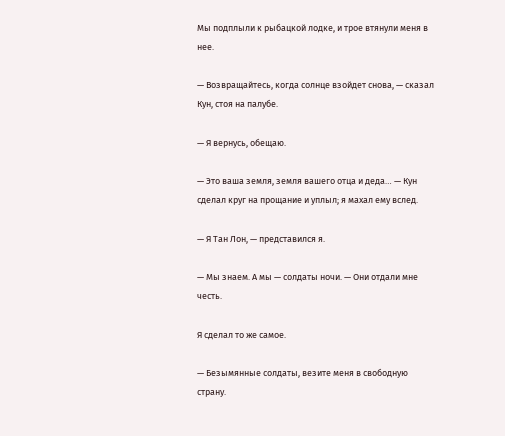Мы подплыли к рыбацкой лодке, и трое втянули меня в нее.

— Возвращайтесь, когда солнце взойдет снова, — сказал Кун, стоя на палубе.

— Я вернусь, обещаю.

— Это ваша земля, земля вашего отца и деда… — Кун сделал круг на прощание и уплыл; я махал ему вслед.

— Я Тан Лон, — представился я.

— Мы знаем. А мы — солдаты ночи. — Они отдали мне честь.

Я сделал то же самое.

— Безымянные солдаты, везите меня в свободную страну.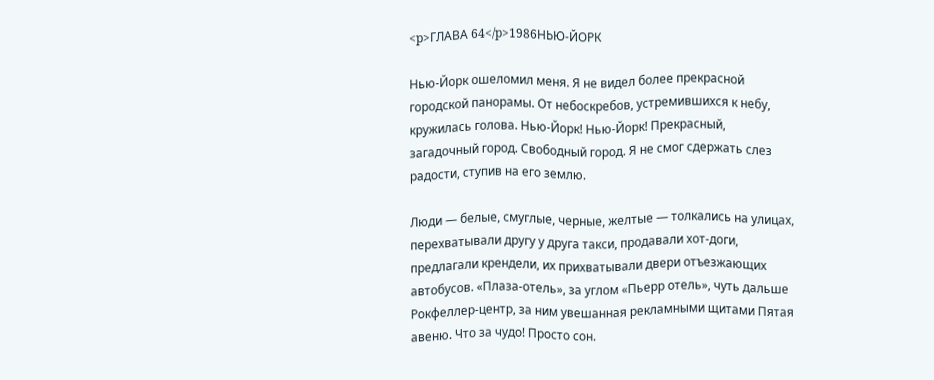<p>ГЛАВА 64</p>1986НЬЮ-ЙОРК

Нью-Йорк ошеломил меня. Я не видел более прекрасной городской панорамы. От небоскребов, устремившихся к небу, кружилась голова. Нью-Йорк! Нью-Йорк! Прекрасный, загадочный город. Свободный город. Я не смог сдержать слез радости, ступив на его землю.

Люди — белые, смуглые, черные, желтые — толкались на улицах, перехватывали другу у друга такси, продавали хот-доги, предлагали крендели, их прихватывали двери отъезжающих автобусов. «Плаза-отель», за углом «Пьерр отель», чуть дальше Рокфеллер-центр, за ним увешанная рекламными щитами Пятая авеню. Что за чудо! Просто сон.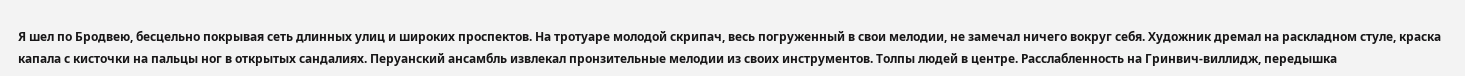Я шел по Бродвею, бесцельно покрывая сеть длинных улиц и широких проспектов. На тротуаре молодой скрипач, весь погруженный в свои мелодии, не замечал ничего вокруг себя. Художник дремал на раскладном стуле, краска капала с кисточки на пальцы ног в открытых сандалиях. Перуанский ансамбль извлекал пронзительные мелодии из своих инструментов. Толпы людей в центре. Расслабленность на Гринвич-виллидж, передышка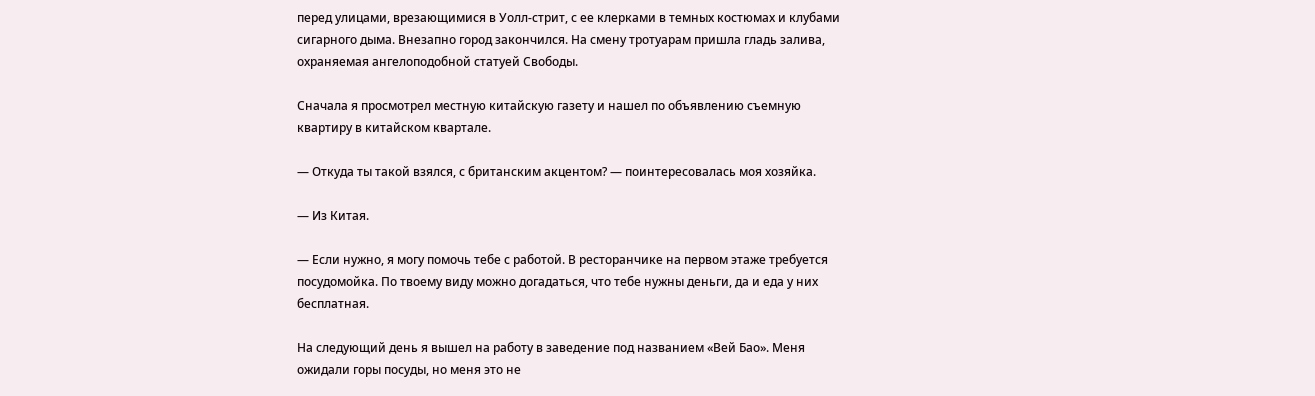перед улицами, врезающимися в Уолл-стрит, с ее клерками в темных костюмах и клубами сигарного дыма. Внезапно город закончился. На смену тротуарам пришла гладь залива, охраняемая ангелоподобной статуей Свободы.

Сначала я просмотрел местную китайскую газету и нашел по объявлению съемную квартиру в китайском квартале.

— Откуда ты такой взялся, с британским акцентом? — поинтересовалась моя хозяйка.

— Из Китая.

— Если нужно, я могу помочь тебе с работой. В ресторанчике на первом этаже требуется посудомойка. По твоему виду можно догадаться, что тебе нужны деньги, да и еда у них бесплатная.

На следующий день я вышел на работу в заведение под названием «Вей Бао». Меня ожидали горы посуды, но меня это не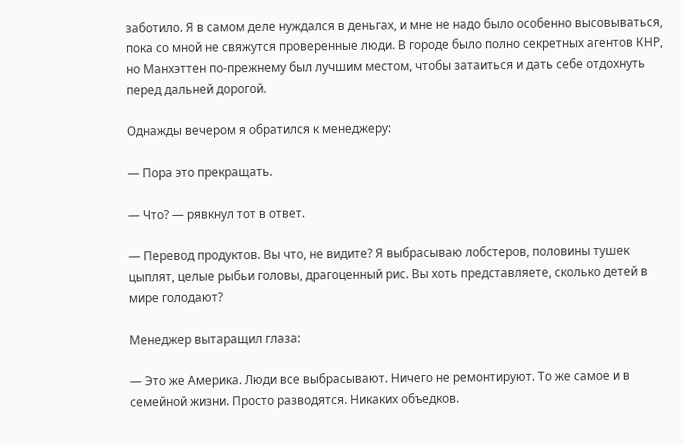заботило. Я в самом деле нуждался в деньгах, и мне не надо было особенно высовываться, пока со мной не свяжутся проверенные люди. В городе было полно секретных агентов КНР, но Манхэттен по-прежнему был лучшим местом, чтобы затаиться и дать себе отдохнуть перед дальней дорогой.

Однажды вечером я обратился к менеджеру:

— Пора это прекращать.

— Что? — рявкнул тот в ответ.

— Перевод продуктов. Вы что, не видите? Я выбрасываю лобстеров, половины тушек цыплят, целые рыбьи головы, драгоценный рис. Вы хоть представляете, сколько детей в мире голодают?

Менеджер вытаращил глаза:

— Это же Америка. Люди все выбрасывают. Ничего не ремонтируют. То же самое и в семейной жизни. Просто разводятся. Никаких объедков.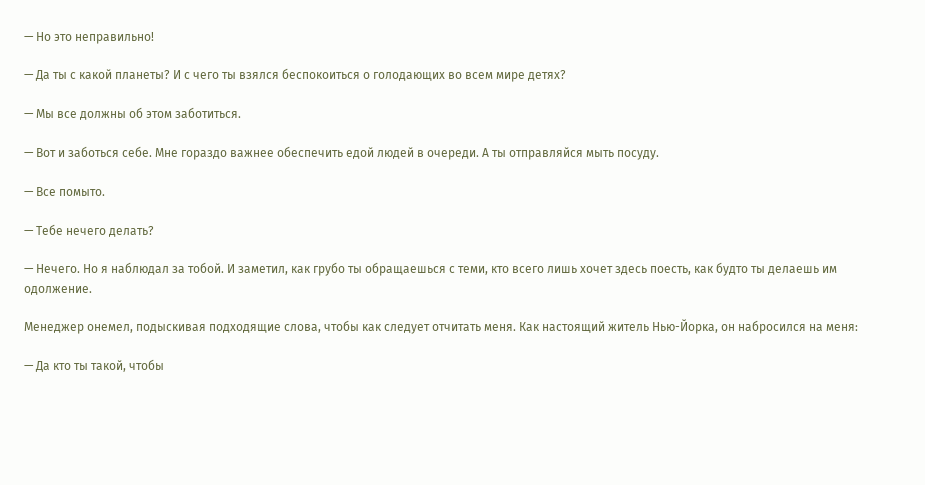— Но это неправильно!

— Да ты с какой планеты? И с чего ты взялся беспокоиться о голодающих во всем мире детях?

— Мы все должны об этом заботиться.

— Вот и заботься себе. Мне гораздо важнее обеспечить едой людей в очереди. А ты отправляйся мыть посуду.

— Все помыто.

— Тебе нечего делать?

— Нечего. Но я наблюдал за тобой. И заметил, как грубо ты обращаешься с теми, кто всего лишь хочет здесь поесть, как будто ты делаешь им одолжение.

Менеджер онемел, подыскивая подходящие слова, чтобы как следует отчитать меня. Как настоящий житель Нью-Йорка, он набросился на меня:

— Да кто ты такой, чтобы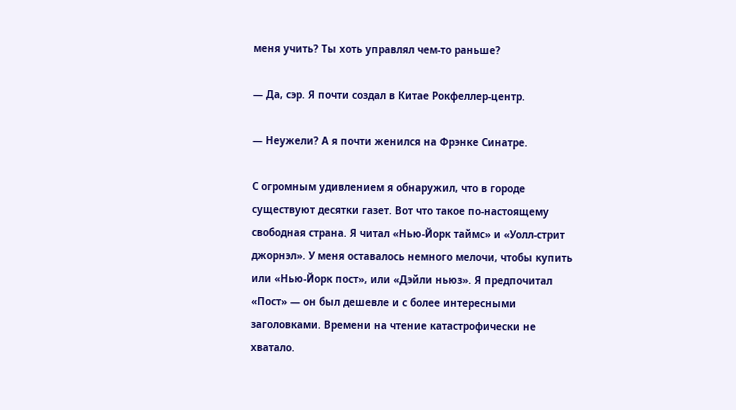меня учить? Ты хоть управлял чем-то раньше?

— Да, сэр. Я почти создал в Китае Рокфеллер-центр.

— Неужели? А я почти женился на Фрэнке Синатре.

С огромным удивлением я обнаружил, что в городе существуют десятки газет. Вот что такое по-настоящему свободная страна. Я читал «Нью-Йорк таймс» и «Уолл-стрит джорнэл». У меня оставалось немного мелочи, чтобы купить или «Нью-Йорк пост», или «Дэйли ньюз». Я предпочитал «Пост» — он был дешевле и с более интересными заголовками. Времени на чтение катастрофически не хватало.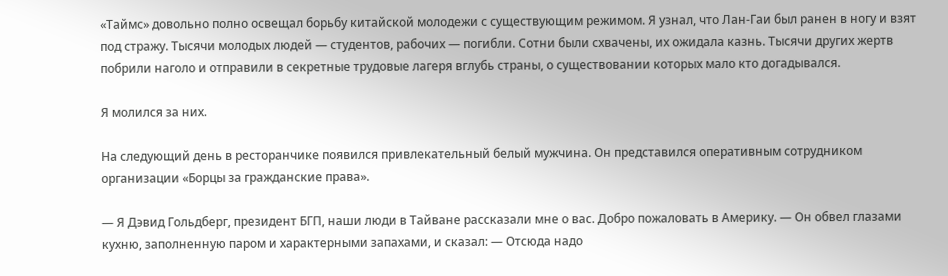«Таймс» довольно полно освещал борьбу китайской молодежи с существующим режимом. Я узнал, что Лан-Гаи был ранен в ногу и взят под стражу. Тысячи молодых людей — студентов, рабочих — погибли. Сотни были схвачены, их ожидала казнь. Тысячи других жертв побрили наголо и отправили в секретные трудовые лагеря вглубь страны, о существовании которых мало кто догадывался.

Я молился за них.

На следующий день в ресторанчике появился привлекательный белый мужчина. Он представился оперативным сотрудником организации «Борцы за гражданские права».

— Я Дэвид Гольдберг, президент БГП, наши люди в Тайване рассказали мне о вас. Добро пожаловать в Америку. — Он обвел глазами кухню, заполненную паром и характерными запахами, и сказал: — Отсюда надо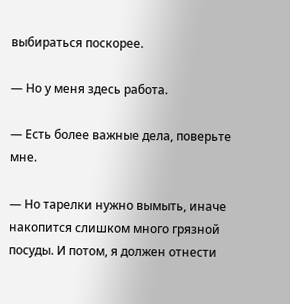выбираться поскорее.

— Но у меня здесь работа.

— Есть более важные дела, поверьте мне.

— Но тарелки нужно вымыть, иначе накопится слишком много грязной посуды. И потом, я должен отнести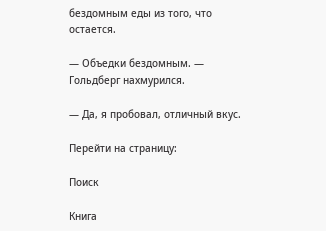бездомным еды из того, что остается.

— Объедки бездомным. — Гольдберг нахмурился.

— Да, я пробовал, отличный вкус.

Перейти на страницу:

Поиск

Книга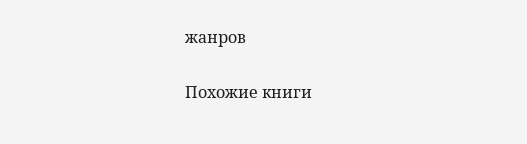жанров

Похожие книги